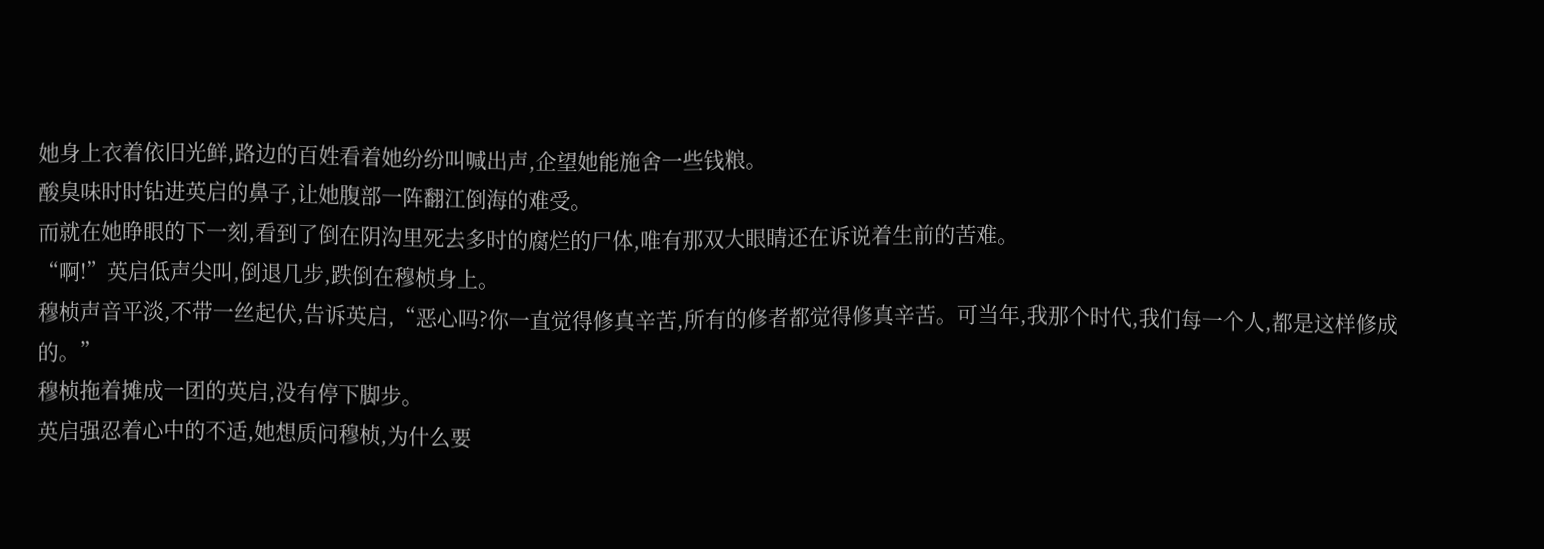她身上衣着依旧光鲜,路边的百姓看着她纷纷叫喊出声,企望她能施舍一些钱粮。
酸臭味时时钻进英启的鼻子,让她腹部一阵翻江倒海的难受。
而就在她睁眼的下一刻,看到了倒在阴沟里死去多时的腐烂的尸体,唯有那双大眼睛还在诉说着生前的苦难。
“啊!”英启低声尖叫,倒退几步,跌倒在穆桢身上。
穆桢声音平淡,不带一丝起伏,告诉英启,“恶心吗?你一直觉得修真辛苦,所有的修者都觉得修真辛苦。可当年,我那个时代,我们每一个人,都是这样修成的。”
穆桢拖着摊成一团的英启,没有停下脚步。
英启强忍着心中的不适,她想质问穆桢,为什么要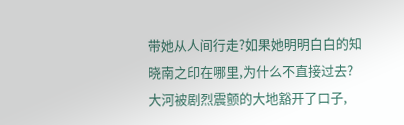带她从人间行走?如果她明明白白的知晓南之印在哪里,为什么不直接过去?
大河被剧烈震颤的大地豁开了口子,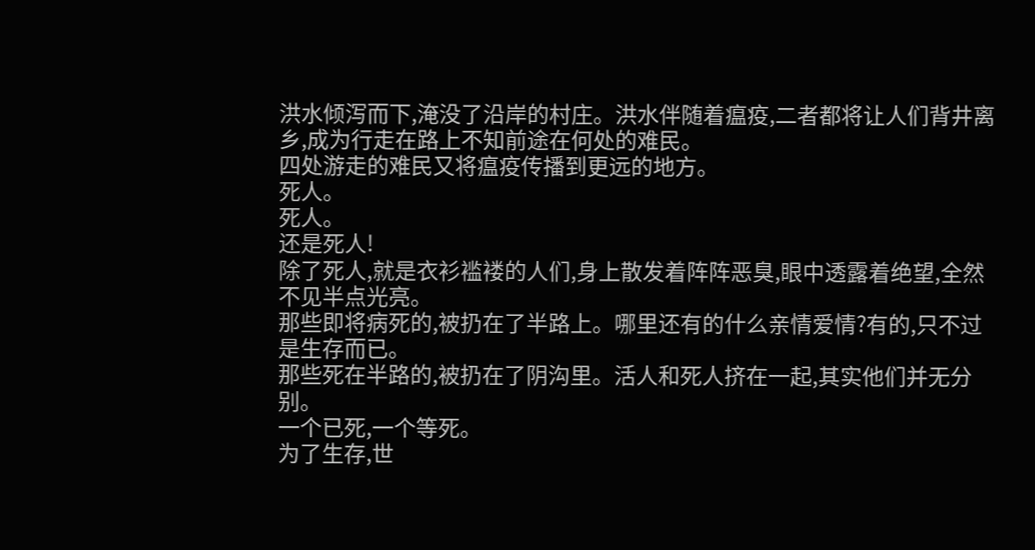洪水倾泻而下,淹没了沿岸的村庄。洪水伴随着瘟疫,二者都将让人们背井离乡,成为行走在路上不知前途在何处的难民。
四处游走的难民又将瘟疫传播到更远的地方。
死人。
死人。
还是死人!
除了死人,就是衣衫褴褛的人们,身上散发着阵阵恶臭,眼中透露着绝望,全然不见半点光亮。
那些即将病死的,被扔在了半路上。哪里还有的什么亲情爱情?有的,只不过是生存而已。
那些死在半路的,被扔在了阴沟里。活人和死人挤在一起,其实他们并无分别。
一个已死,一个等死。
为了生存,世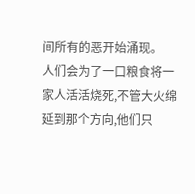间所有的恶开始涌现。
人们会为了一口粮食将一家人活活烧死,不管大火绵延到那个方向,他们只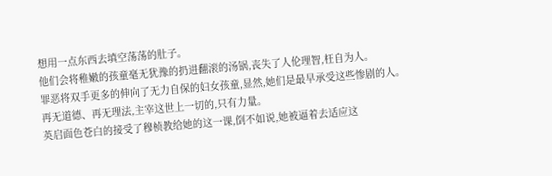想用一点东西去填空荡荡的肚子。
他们会将稚嫩的孩童毫无犹豫的扔进翻滚的汤锅,丧失了人伦理智,枉自为人。
罪恶将双手更多的伸向了无力自保的妇女孩童,显然,她们是最早承受这些惨剧的人。
再无道德、再无理法,主宰这世上一切的,只有力量。
英启面色苍白的接受了穆桢教给她的这一课,倒不如说,她被逼着去适应这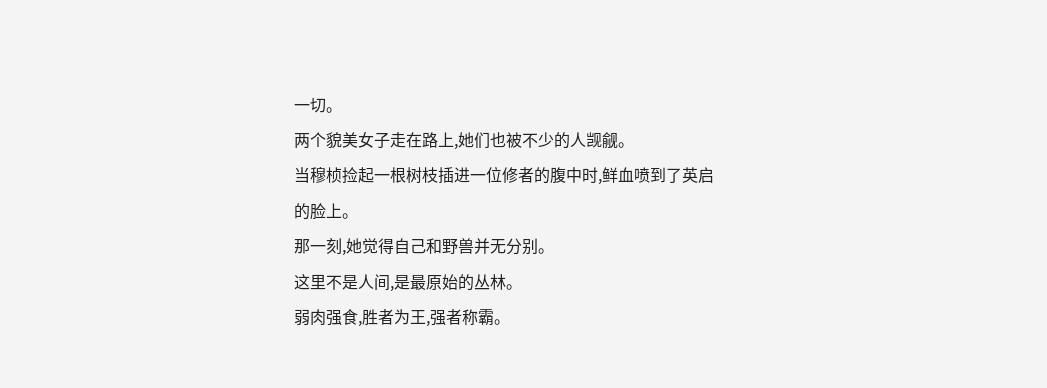一切。
两个貌美女子走在路上,她们也被不少的人觊觎。
当穆桢捡起一根树枝插进一位修者的腹中时,鲜血喷到了英启的脸上。
那一刻,她觉得自己和野兽并无分别。
这里不是人间,是最原始的丛林。
弱肉强食,胜者为王,强者称霸。